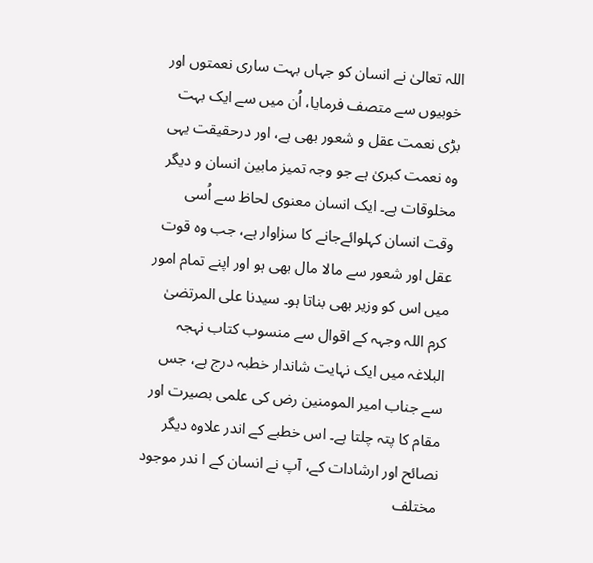اللہ تعالیٰ نے انسان کو جہاں بہت ساری نعمتوں اور خوبیوں سے متصف فرمایا، اُن میں سے ایک بہت بڑی نعمت عقل و شعور بھی ہے، اور درحقیقت یہی وہ نعمت کبریٰ ہے جو وجہ تمیز مابین انسان و دیگر مخلوقات ہے۔ ایک انسان معنوی لحاظ سے اُسی وقت انسان کہلوائےجانے کا سزاوار ہے، جب وہ قوت عقل اور شعور سے مالا مال بھی ہو اور اپنے تمام امور میں اس کو وزیر بھی بناتا ہو۔ سیدنا علی المرتضیٰ کرم اللہ وجہہ کے اقوال سے منسوب کتاب نہجہ البلاغہ میں ایک نہایت شاندار خطبہ درج ہے، جس سے جناب امیر المومنین رض کی علمی بصیرت اور مقام کا پتہ چلتا ہے۔ اس خطبے کے اندر علاوہ دیگر نصائح اور ارشادات کے، آپ نے انسان کے ا ندر موجود مختلف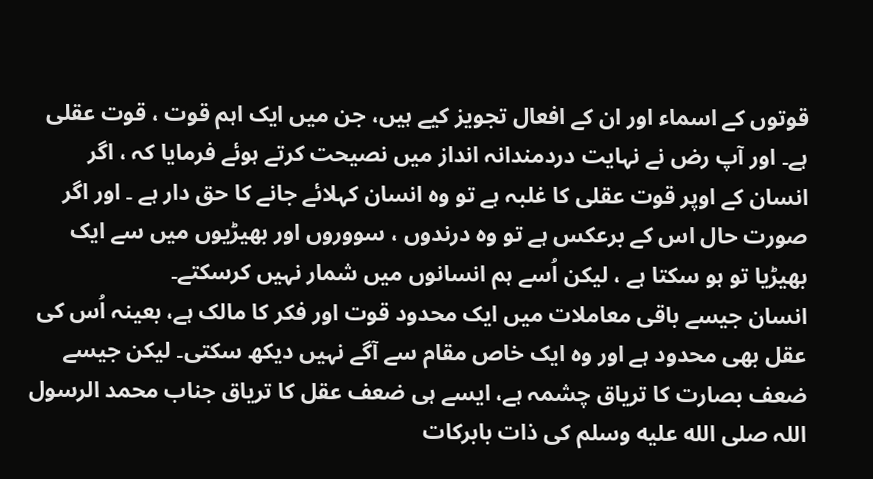قوتوں کے اسماء اور ان کے افعال تجویز کیے ہیں، جن میں ایک اہم قوت ، قوت عقلی ہے۔ اور آپ رض نے نہایت دردمندانہ انداز میں نصیحت کرتے ہوئے فرمایا کہ ، اگر انسان کے اوپر قوت عقلی کا غلبہ ہے تو وہ انسان کہلائے جانے کا حق دار ہے ۔ اور اگر صورت حال اس کے برعکس ہے تو وہ درندوں ، سووروں اور بھیڑیوں میں سے ایک بھیڑیا تو ہو سکتا ہے ، لیکن اُسے ہم انسانوں میں شمار نہیں کرسکتے۔
انسان جیسے باقی معاملات میں ایک محدود قوت اور فکر کا مالک ہے، بعینہ اُس کی عقل بھی محدود ہے اور وہ ایک خاص مقام سے آگے نہیں دیکھ سکتی۔ لیکن جیسے ضعف بصارت کا تریاق چشمہ ہے، ایسے ہی ضعف عقل کا تریاق جناب محمد الرسول اللہ صلى الله عليه وسلم کی ذات بابرکات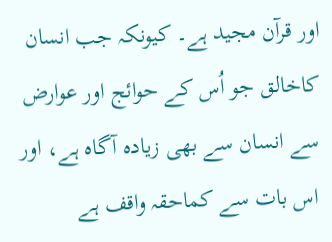اور قرآن مجید ہے۔ کیونکہ جب انسان کاخالق جو اُس کے حوائج اور عوارض سے انسان سے بھی زیادہ آگاہ ہے، اور اس بات سے کماحقہ واقف ہے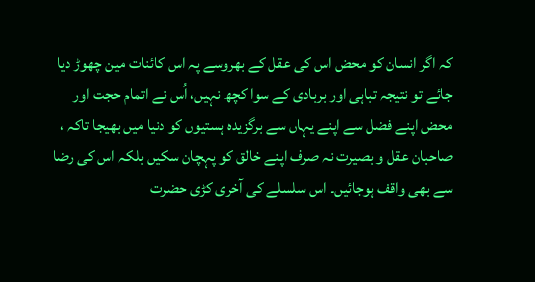کہ اگر انسان کو محض اس کی عقل کے بھروسے پہ اس کائنات مین چھوڑ دیا جائے تو نتیجہ تباہی اور بربادی کے سوا کچھ نہیں، اُس نے اتمام حجت اور محض اپنے فضل سے اپنے یہاں سے برگزیدہ ہستیوں کو دنیا میں بھیجا تاکہ ، صاحبان عقل و بصیرت نہ صرف اپنے خالق کو پہچان سکیں بلکہ اس کی رضا سے بھی واقف ہوجائیں۔ اس سلسلے کی آخری کڑی حضرت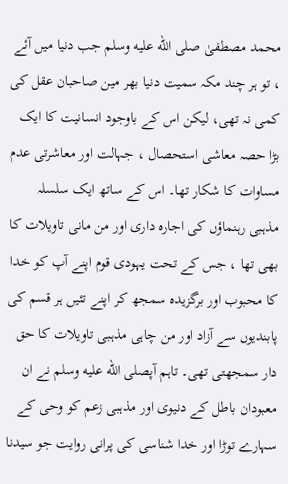محمد مصطفیٰ صلى الله عليه وسلم جب دنیا میں آئے ، تو ہر چند مکہ سمیت دنیا بھر مین صاحبان عقل کی کمی نہ تھی، لیکن اس کے باوجود انسانیت کا ایک بڑا حصہ معاشی استحصال ، جہالت اور معاشرتی عدم مساوات کا شکار تھا۔ اس کے ساتھ ایک سلسلہ مذہبی رہنماؤں کی اجارہ داری اور من مانی تاویلات کا بھی تھا ، جس کے تحت یہودی قوم اپنے آپ کو خدا کا محبوب اور برگزیدہ سمجھ کر اپنے تئیں ہر قسم کی پابندیوں سے آزاد اور من چاہی مذہبی تاویلات کا حق دار سمجھتی تھی۔ تاہم آپصلى الله عليه وسلم نے ان معبودان باطل کے دنیوی اور مذہبی زعم کو وحی کے سہارے توڑا اور خدا شناسی کی پرانی روایت جو سیدنا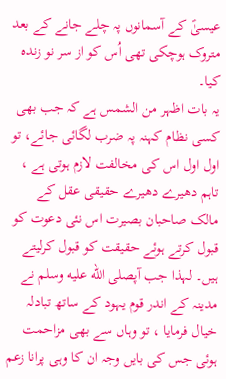عیسیٰؑ کے آسمانوں پہ چلے جانے کے بعد متروک ہوچکی تھی اُس کو از سر نو زندہ کیا۔
یہ بات اظہر من الشمس ہے کہ جب بھی کسی نظام کہنہ پہ ضرب لگائی جائے، تو اول اول اس کی مخالفت لازم ہوتی ہے ، تاہم دھیرے دھیرے حقیقی عقل کے مالک صاحبان بصیرت اس نئی دعوت کو قبول کرتے ہوئے حقیقت کو قبول کرلیتے ہیں۔ لہذا جب آپصلى الله عليه وسلم نے مدینہ کے اندر قوم یہود کے ساتھ تبادلہ خیال فرمایا ، تو وہاں سے بھی مزاحمت ہوئی جس کی بایں وجہ ان کا وہی پرانا زعم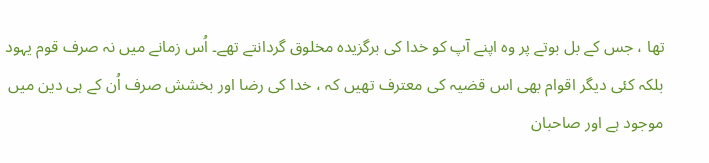تھا ، جس کے بل بوتے پر وہ اپنے آپ کو خدا کی برگزیدہ مخلوق گردانتے تھے۔ اُس زمانے میں نہ صرف قوم یہود بلکہ کئی دیگر اقوام بھی اس قضیہ کی معترف تھیں کہ ، خدا کی رضا اور بخشش صرف اُن کے ہی دین میں موجود ہے اور صاحبان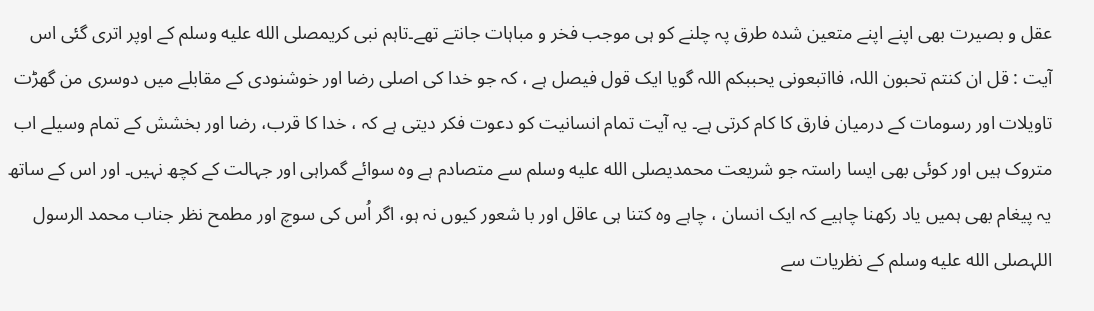عقل و بصیرت بھی اپنے اپنے متعین شدہ طرق پہ چلنے کو ہی موجب فخر و مباہات جانتے تھے۔تاہم نبی کریمصلى الله عليه وسلم کے اوپر اتری گئی اس آیت : قل ان کنتم تحبون اللہ، فااتبعونی یحببکم اللہ گویا ایک قول فیصل ہے ، کہ جو خدا کی اصلی رضا اور خوشنودی کے مقابلے میں دوسری من گھڑت تاویلات اور رسومات کے درمیان فارق کا کام کرتی ہے۔ یہ آیت تمام انسانیت کو دعوت فکر دیتی ہے کہ ، خدا کا قرب، رضا اور بخشش کے تمام وسیلے اب متروک ہیں اور کوئی بھی ایسا راستہ جو شریعت محمدیصلى الله عليه وسلم سے متصادم ہے وہ سوائے گمراہی اور جہالت کے کچھ نہیں۔ اور اس کے ساتھ یہ پیغام بھی ہمیں یاد رکھنا چاہیے کہ ایک انسان ، چاہے وہ کتنا ہی عاقل اور با شعور کیوں نہ ہو، اگر اُس کی سوچ اور مطمح نظر جناب محمد الرسول اللہصلى الله عليه وسلم کے نظریات سے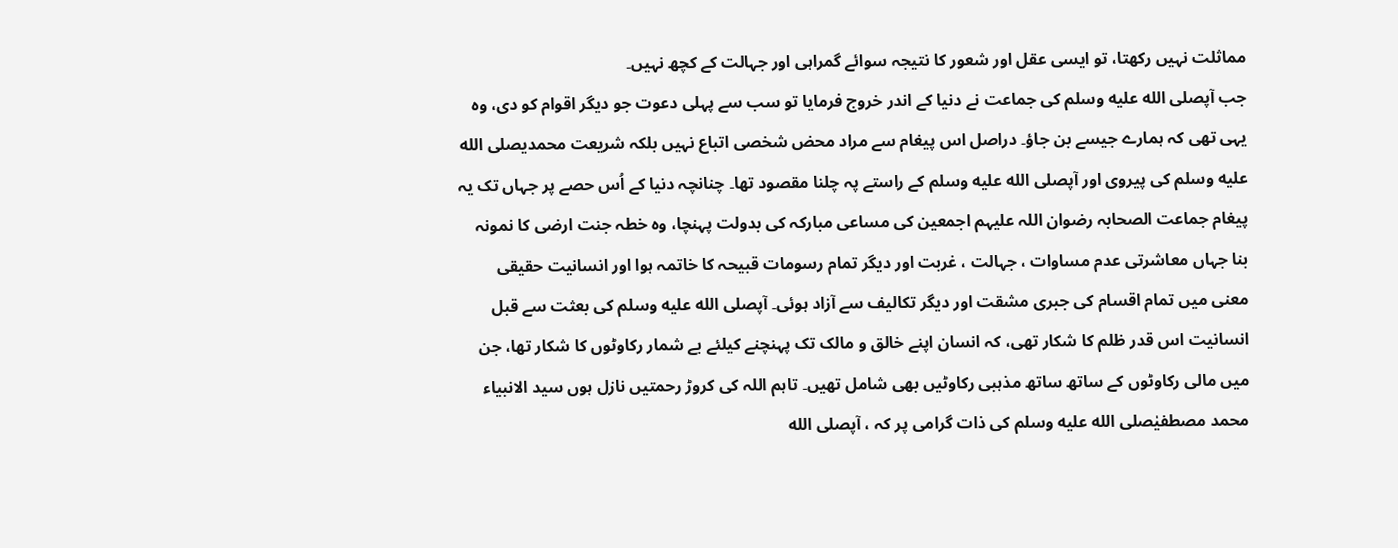مماثلت نہیں رکھتا، تو ایسی عقل اور شعور کا نتیجہ سوائے گمراہی اور جہالت کے کچھ نہیں۔
جب آپصلى الله عليه وسلم کی جماعت نے دنیا کے اندر خروج فرمایا تو سب سے پہلی دعوت جو دیگر اقوام کو دی، وہ یہی تھی کہ ہمارے جیسے بن جاؤ۔ دراصل اس پیغام سے مراد محض شخصی اتباع نہیں بلکہ شریعت محمدیصلى الله عليه وسلم کی پیروی اور آپصلى الله عليه وسلم کے راستے پہ چلنا مقصود تھا۔ چنانچہ دنیا کے اُس حصے پر جہاں تک یہ پیغام جماعت الصحابہ رضوان اللہ علیہم اجمعین کی مساعی مبارکہ کی بدولت پہنچا، وہ خطہ جنت ارضی کا نمونہ بنا جہاں معاشرتی عدم مساوات ، جہالت ، غربت اور دیگر تمام رسومات قبیحہ کا خاتمہ ہوا اور انسانیت حقیقی معنی میں تمام اقسام کی جبری مشقت اور دیگر تکالیف سے آزاد ہوئی۔ آپصلى الله عليه وسلم کی بعثت سے قبل انسانیت اس قدر ظلم کا شکار تھی، کہ انسان اپنے خالق و مالک تک پہنچنے کیلئے بے شمار رکاوٹوں کا شکار تھا، جن میں مالی رکاوٹوں کے ساتھ ساتھ مذہبی رکاوٹیں بھی شامل تھیں۔ تاہم اللہ کی کروڑ رحمتیں نازل ہوں سید الانبیاء محمد مصطفیٰصلى الله عليه وسلم کی ذات گرامی پر کہ ، آپصلى الله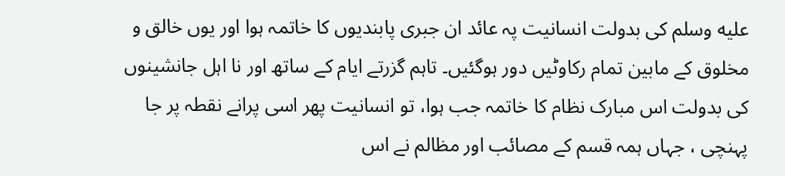عليه وسلم کی بدولت انسانیت پہ عائد ان جبری پابندیوں کا خاتمہ ہوا اور یوں خالق و مخلوق کے مابین تمام رکاوٹیں دور ہوگئیں۔ تاہم گزرتے ایام کے ساتھ اور نا اہل جانشینوں کی بدولت اس مبارک نظام کا خاتمہ جب ہوا، تو انسانیت پھر اسی پرانے نقطہ پر جا پہنچی ، جہاں ہمہ قسم کے مصائب اور مظالم نے اس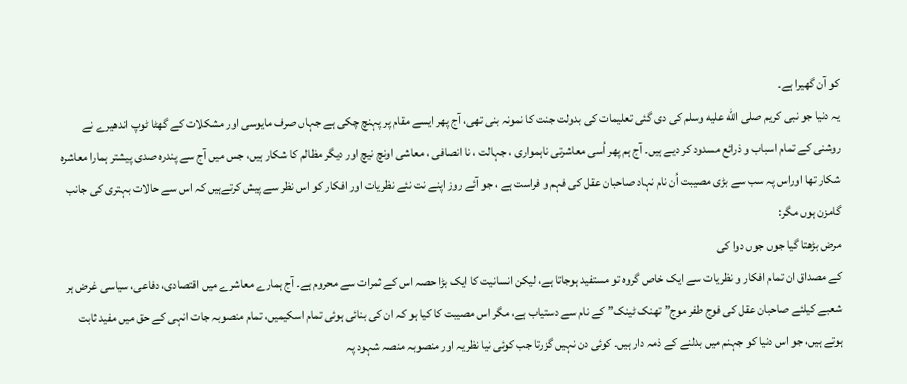کو آن گھیرا ہے۔
یہ دنیا جو نبی کریم صلى الله عليه وسلم کی دی گئی تعلیمات کی بدولت جنت کا نمونہ بنی تھی، آج پھر ایسے مقام پر پہنچ چکی ہے جہاں صرف مایوسی اور مشکلات کے گھٹا ٹوپ اندھیرے نے روشنی کے تمام اسباب و ذرائع مسدود کر دیے ہیں۔ آج ہم پھر اُسی معاشرتی ناہمواری ، جہالت ، نا انصافی ، معاشی اونچ نیچ اور دیگر مظالم کا شکار ہیں، جس میں آج سے پندرہ صدی پیشتر ہمارا معاشرہ شکار تھا اوراس پہ سب سے بڑی مصیبت اُن نام نہاد صاحبان عقل کی فہم و فراست ہے ، جو آئے روز اپنے نت نئے نظریات اور افکار کو اس نظر سے پیش کرتےہیں کہ اس سے حالات بہتری کی جانب گامزن ہوں مگر:
مرض بڑھتا گیا جوں جوں دوا کی
کے مصداق ان تمام افکار و نظریات سے ایک خاص گروہ تو مستفید ہوجاتا ہے، لیکن انسانیت کا ایک بڑا حصہ اس کے ثمرات سے محروم ہے۔ آج ہمارے معاشرے میں اقتصادی، دفاعی، سیاسی غرض ہر شعبے کیلئے صاحبان عقل کی فوج طفر موج” تھنک ٹینک” کے نام سے دستیاب ہے، مگر اس مصیبت کا کیا ہو کہ ان کی بنائی ہوئی تمام اسکیمیں، تمام منصوبہ جات انہی کے حق میں مفید ثابت ہوتے ہیں، جو اس دنیا کو جہنم میں بدلنے کے ذمہ دار ہیں۔ کوئی دن نہیں گزرتا جب کوئی نیا نظریہ اور منصوبہ منصہ شہود پہ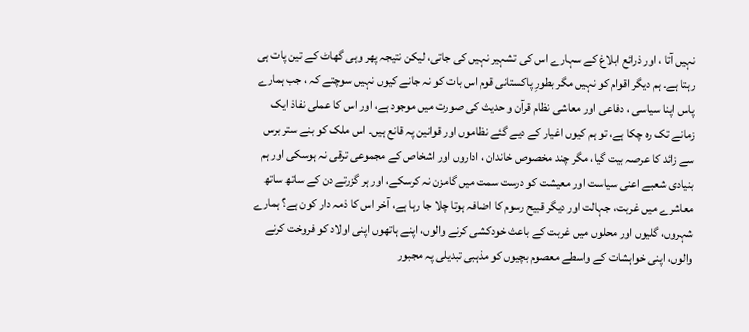نہیں آتا ، اور ذرائع ابلاغ کے سہارے اس کی تشہیر نہیں کی جاتی، لیکن نتیجہ پھر وہی گھاٹ کے تین پات ہی رہتا ہے۔ ہم دیگر اقوام کو نہیں مگر بطورِ پاکستانی قوم اس بات کو نہ جانے کیوں نہیں سوچتے کہ ، جب ہمارے پاس اپنا سیاسی ، دفاعی اور معاشی نظام قرآن و حدیث کی صورت میں موجود ہے، اور اس کا عملی نفاذ ایک زمانے تک رہ چکا ہے، تو ہم کیوں اغیار کے دیے گئے نظاموں اور قوانین پہ قانع ہیں۔ اس ملک کو بنے ستر برس سے زائد کا عرصہ بیت گیا، مگر چند مخصوص خاندان ، اداروں اور اشخاص کے مجموعی ترقی نہ ہوسکی اور ہم بنیادی شعبے اعنی سیاست اور معیشت کو درست سمت میں گامزن نہ کرسکے، اور ہر گزرتے دن کے ساتھ ساتھ معاشرے میں غربت، جہالت اور دیگر قبیح رسوم کا اضافہ ہوتا چلا جا رہا ہے، آخر اس کا ذمہ دار کون ہے؟ ہمارے شہروں، گلیوں اور محلوں میں غربت کے باعث خودکشی کرنے والوں، اپنے ہاتھوں اپنی اولاد کو فروخت کرنے والوں، اپنی خواہشات کے واسطے معصوم بچیوں کو مذہبی تبدیلی پہ مجبور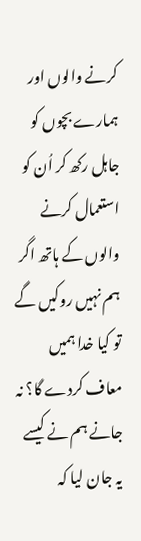کرنے والوں اور ہمارے بچوں کو جاہل رکھ کر اُن کو استعمال کرنے والوں کے ہاتھ اگر ہم نہیں روکیں گے تو کیا خدا ہمیں معاف کردے گا؟ نہ جانے ہم نے کیسے یہ جان لیا کہ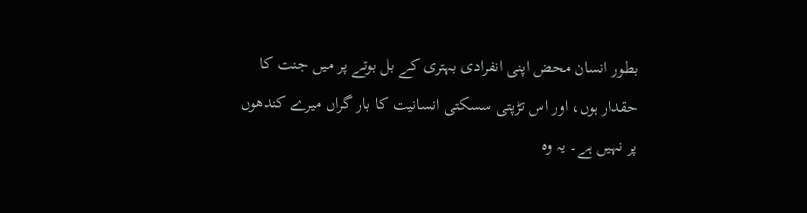بطور انسان محض اپنی انفرادی بہتری کے بل بوتے پر میں جنت کا حقدار ہوں، اور اس تڑپتی سسکتی انسانیت کا بار گراں میرے کندھوں پر نہیں ہے۔ یہ وہ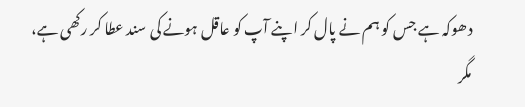دھوکہ ہے جس کو ہم نے پال کر اپنے آپ کو عاقل ہونے کی سند عطا کر رکھی ہے، مگر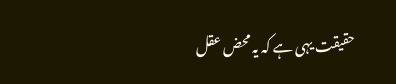حقیقت یہی ہے کہ یہ محض عقل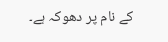کے نام پر دھوکہ ہے۔